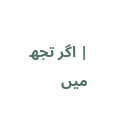| اگر تجھ میں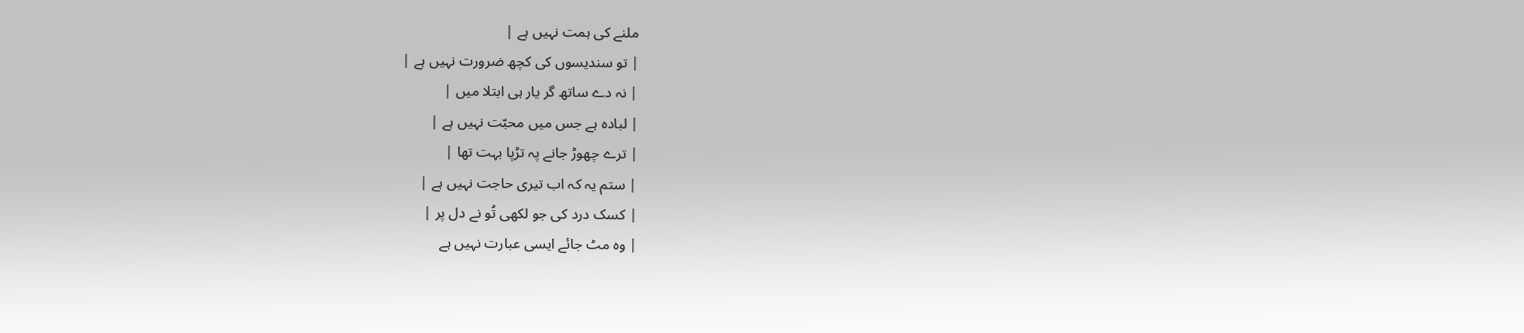ملنے کی ہمت نہیں ہے |
| تو سندیسوں کی کچھ ضرورت نہیں ہے |
| نہ دے ساتھ گر یار ہی ابتلا میں |
| لبادہ ہے جس میں محبّت نہیں ہے |
| ترے چھوڑ جانے پہ تڑپا بہت تھا |
| ستم یہ کہ اب تیری حاجت نہیں ہے |
| کسک درد کی جو لکھی تُو نے دل پر |
| وہ مٹ جائے ایسی عبارت نہیں ہے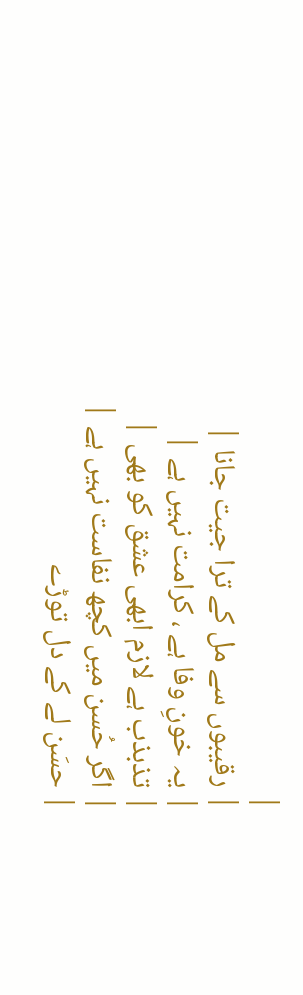|
| رقیبوں سے مل کے ترا جیت جانا |
| یہ خونِ وفا ہے ، کرامت نہیں ہے |
| تذبذب ہے لازم ابھی عشق کو بھی |
| اگر حُسن میں کچھ نفاست نہیں ہے |
| حسَن لے کے دل توڑے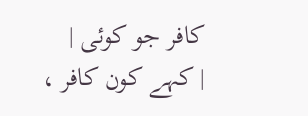کافر جو کوئی |
| کہے کون کافر ،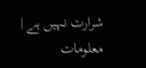شرارت نہیں ہے |
معلومات